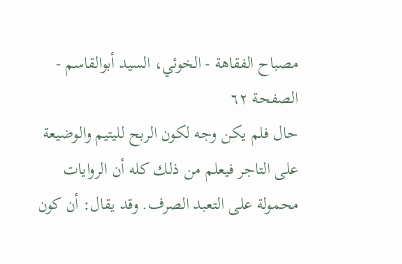مصباح الفقاهة - الخوئي، السيد أبوالقاسم - الصفحة ٦٢
حال فلم يكن وجه لكون الربح لليتيم والوضيعة على التاجر فيعلم من ذلك كله أن الروايات محمولة على التعبد الصرف. وقد يقال: أن كون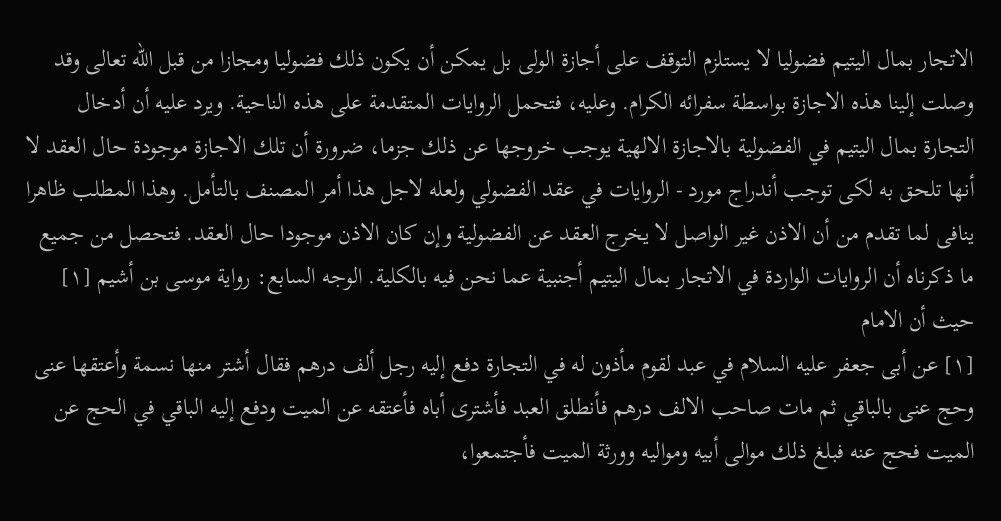الاتجار بمال اليتيم فضوليا لا يستلزم التوقف على أجازة الولى بل يمكن أن يكون ذلك فضوليا ومجازا من قبل الله تعالى وقد وصلت إلينا هذه الاجازة بواسطة سفرائه الكرام. وعليه، فتحمل الروايات المتقدمة على هذه الناحية. ويرد عليه أن أدخال التجارة بمال اليتيم في الفضولية بالاجازة الالهية يوجب خروجها عن ذلك جزما، ضرورة أن تلك الاجازة موجودة حال العقد لا أنها تلحق به لكى توجب أندراج مورد - الروايات في عقد الفضولي ولعله لاجل هذا أمر المصنف بالتأمل. وهذا المطلب ظاهرا ينافى لما تقدم من أن الاذن غير الواصل لا يخرج العقد عن الفضولية وإن كان الاذن موجودا حال العقد. فتحصل من جميع ما ذكرناه أن الروايات الواردة في الاتجار بمال اليتيم أجنبية عما نحن فيه بالكلية. الوجه السابع: رواية موسى بن أشيم [١] حيث أن الامام
[١] عن أبى جعفر عليه السلام في عبد لقوم مأذون له في التجارة دفع إليه رجل ألف درهم فقال أشتر منها نسمة وأعتقها عنى وحج عنى بالباقي ثم مات صاحب الالف درهم فأنطلق العبد فأشترى أباه فأعتقه عن الميت ودفع إليه الباقي في الحج عن الميت فحج عنه فبلغ ذلك موالى أبيه ومواليه وورثة الميت فأجتمعوا،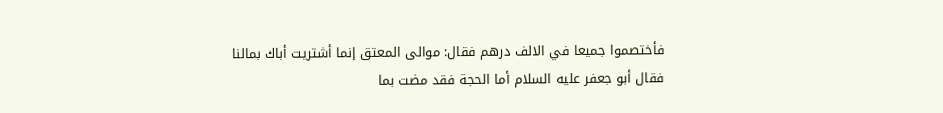فأختصموا جميعا في الالف درهم فقال: موالى المعتق إنما أشتريت أباك بمالنا فقال أبو جعفر عليه السلام أما الحجة فقد مضت بما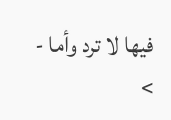فيها لا ترد وأما - >